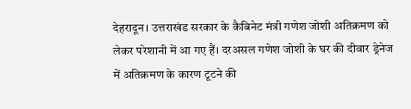देहरादून। उत्तराखंड सरकार के कैबिनेट मंत्री गणेश जोशी अतिक्रमण को लेकर परेशानी में आ गए हैं। दरअसल गणेश जोशी के घर की दीवार ड्रेनेज में अतिक्रमण के कारण टूटने की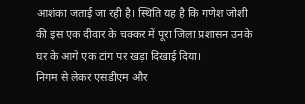आशंका जताई जा रही है। स्थिति यह है कि गणेश जोशी की इस एक दीवार के चक्कर में पूरा जिला प्रशासन उनके घर के आगे एक टांग पर खड़ा दिखाई दिया।
निगम से लेकर एसडीएम और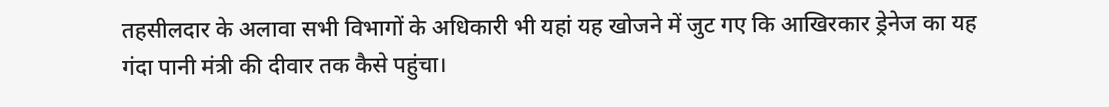तहसीलदार के अलावा सभी विभागों के अधिकारी भी यहां यह खोजने में जुट गए कि आखिरकार ड्रेनेज का यह गंदा पानी मंत्री की दीवार तक कैसे पहुंचा।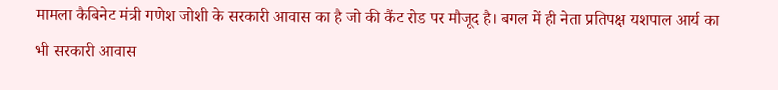मामला कैबिनेट मंत्री गणेश जोशी के सरकारी आवास का है जो की कैंट रोड पर मौजूद है। बगल में ही नेता प्रतिपक्ष यशपाल आर्य का भी सरकारी आवास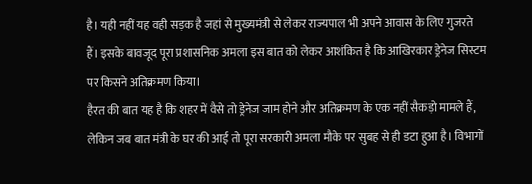है। यही नहीं यह वही सड़क है जहां से मुख्यमंत्री से लेकर राज्यपाल भी अपने आवास के लिए गुजरते हैं। इसके बावजूद पूरा प्रशासनिक अमला इस बात को लेकर आशंकित है कि आखिरकार ड्रेनेज सिस्टम पर किसने अतिक्रमण किया।
हैरत की बात यह है कि शहर में वैसे तो ड्रेनेज जाम होने और अतिक्रमण के एक नहीं सैकड़ो मामले हैं, लेकिन जब बात मंत्री के घर की आई तो पूरा सरकारी अमला मौके पर सुबह से ही डटा हुआ है। विभागों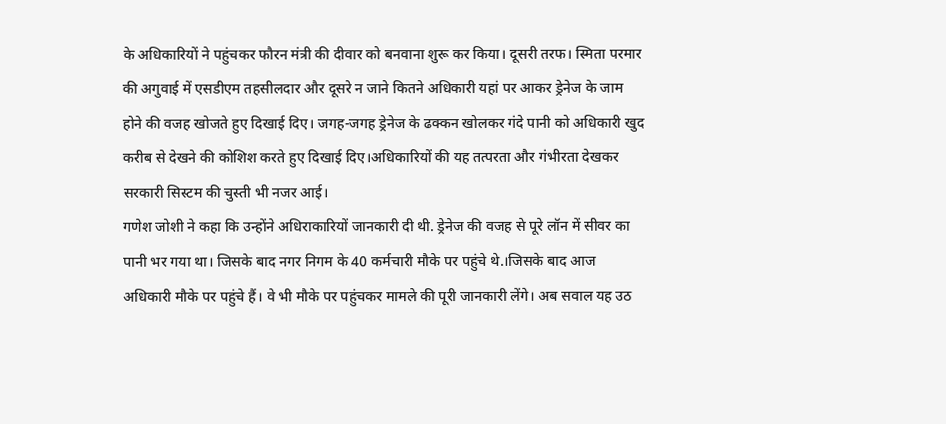के अधिकारियों ने पहुंचकर फौरन मंत्री की दीवार को बनवाना शुरू कर किया। दूसरी तरफ। स्मिता परमार की अगुवाई में एसडीएम तहसीलदार और दूसरे न जाने कितने अधिकारी यहां पर आकर ड्रेनेज के जाम होने की वजह खोजते हुए दिखाई दिए। जगह-जगह ड्रेनेज के ढक्कन खोलकर गंदे पानी को अधिकारी खुद करीब से देखने की कोशिश करते हुए दिखाई दिए।अधिकारियों की यह तत्परता और गंभीरता देखकर सरकारी सिस्टम की चुस्ती भी नजर आई।
गणेश जोशी ने कहा कि उन्होंने अधिराकारियों जानकारी दी थी. ड्रेनेज की वजह से पूरे लॉन में सीवर का पानी भर गया था। जिसके बाद नगर निगम के 40 कर्मचारी मौके पर पहुंचे थे.।जिसके बाद आज अधिकारी मौके पर पहुंचे हैं। वे भी मौके पर पहुंचकर मामले की पूरी जानकारी लेंगे। अब सवाल यह उठ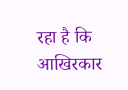रहा है कि आखिरकार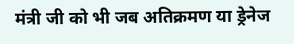मंत्री जी को भी जब अतिक्रमण या ड्रेनेज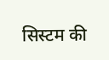सिस्टम की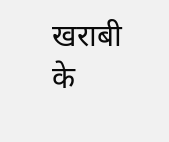खराबी के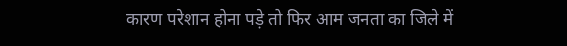कारण परेशान होना पड़े तो फिर आम जनता का जिले में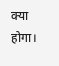क्या होगा।